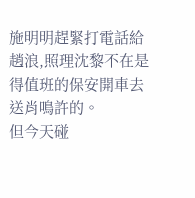施明明趕緊打電話給趙浪,照理沈黎不在是得值班的保安開車去送肖鳴許的。
但今天碰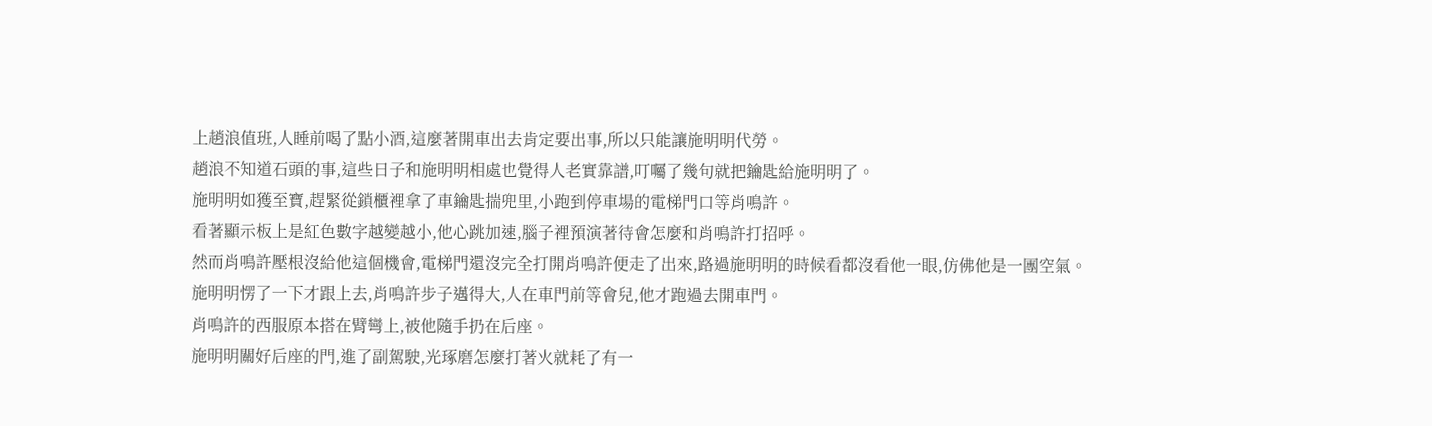上趙浪值班,人睡前喝了點小酒,這麼著開車出去肯定要出事,所以只能讓施明明代勞。
趙浪不知道石頭的事,這些日子和施明明相處也覺得人老實靠譜,叮囑了幾句就把鑰匙給施明明了。
施明明如獲至寶,趕緊從鎖櫃裡拿了車鑰匙揣兜里,小跑到停車場的電梯門口等肖鳴許。
看著顯示板上是紅色數字越變越小,他心跳加速,腦子裡預演著待會怎麼和肖鳴許打招呼。
然而肖鳴許壓根沒給他這個機會,電梯門還沒完全打開肖鳴許便走了出來,路過施明明的時候看都沒看他一眼,仿佛他是一團空氣。
施明明愣了一下才跟上去,肖鳴許步子邁得大,人在車門前等會兒,他才跑過去開車門。
肖鳴許的西服原本搭在臂彎上,被他隨手扔在后座。
施明明關好后座的門,進了副駕駛,光琢磨怎麼打著火就耗了有一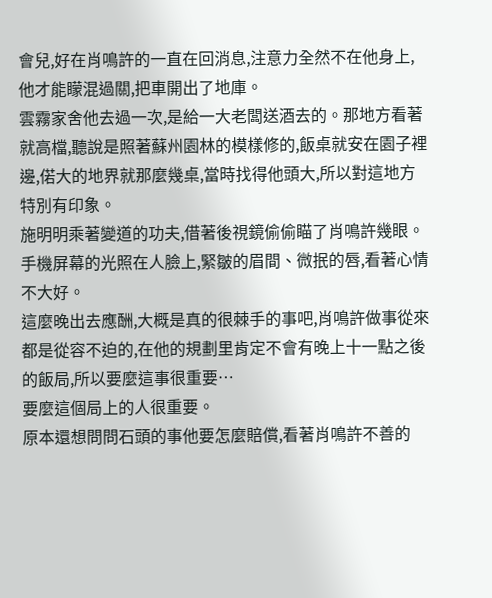會兒,好在肖鳴許的一直在回消息,注意力全然不在他身上,他才能矇混過關,把車開出了地庫。
雲霧家舍他去過一次,是給一大老闆送酒去的。那地方看著就高檔,聽說是照著蘇州園林的模樣修的,飯桌就安在園子裡邊,偌大的地界就那麼幾桌,當時找得他頭大,所以對這地方特別有印象。
施明明乘著變道的功夫,借著後視鏡偷偷瞄了肖鳴許幾眼。
手機屏幕的光照在人臉上,緊皺的眉間、微抿的唇,看著心情不大好。
這麼晚出去應酬,大概是真的很棘手的事吧,肖鳴許做事從來都是從容不迫的,在他的規劃里肯定不會有晚上十一點之後的飯局,所以要麼這事很重要…
要麼這個局上的人很重要。
原本還想問問石頭的事他要怎麼賠償,看著肖鳴許不善的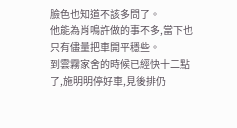臉色也知道不該多問了。
他能為肖鳴許做的事不多,當下也只有儘量把車開平穩些。
到雲霧家舍的時候已經快十二點了,施明明停好車,見後排仍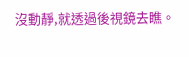沒動靜,就透過後視鏡去瞧。